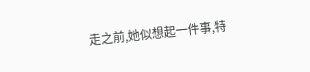走之前,她似想起一件事,特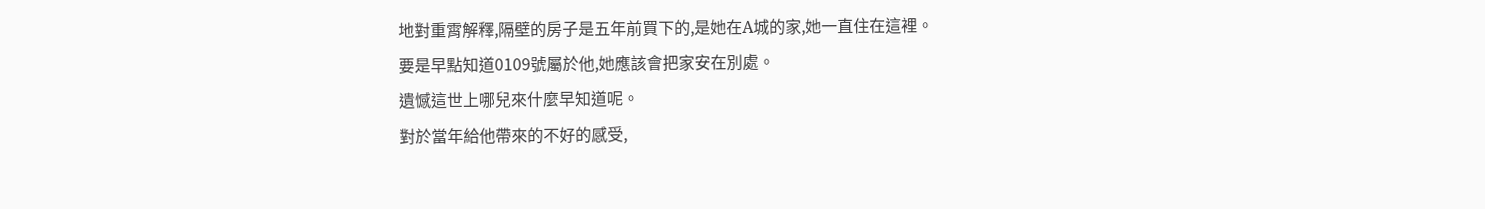地對重霄解釋,隔壁的房子是五年前買下的,是她在A城的家,她一直住在這裡。
要是早點知道0109號屬於他,她應該會把家安在別處。
遺憾這世上哪兒來什麼早知道呢。
對於當年給他帶來的不好的感受,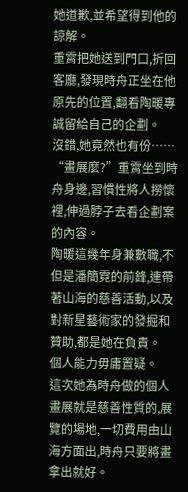她道歉,並希望得到他的諒解。
重霄把她送到門口,折回客廳,發現時舟正坐在他原先的位置,翻看陶暖專誠留給自己的企劃。
沒錯,她竟然也有份……
“畫展麼?”重霄坐到時舟身邊,習慣性將人撈懷裡,伸過脖子去看企劃案的內容。
陶暖這幾年身兼數職,不但是潘簡霓的前鋒,連帶著山海的慈善活動,以及對新星藝術家的發掘和贊助,都是她在負責。
個人能力毋庸置疑。
這次她為時舟做的個人畫展就是慈善性質的,展覽的場地,一切費用由山海方面出,時舟只要將畫拿出就好。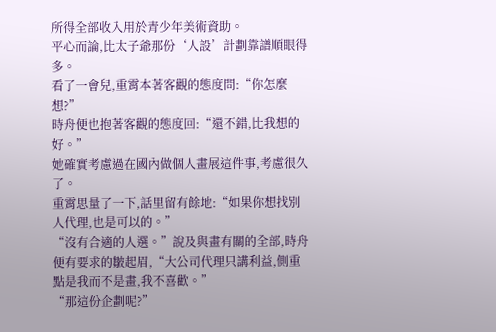所得全部收入用於青少年美術資助。
平心而論,比太子爺那份‘人設’計劃靠譜順眼得多。
看了一會兒,重霄本著客觀的態度問:“你怎麼想?”
時舟便也抱著客觀的態度回:“還不錯,比我想的好。”
她確實考慮過在國內做個人畫展這件事,考慮很久了。
重霄思量了一下,話里留有餘地:“如果你想找別人代理,也是可以的。”
“沒有合適的人選。”說及與畫有關的全部,時舟便有要求的皺起眉,“大公司代理只講利益,側重點是我而不是畫,我不喜歡。”
“那這份企劃呢?”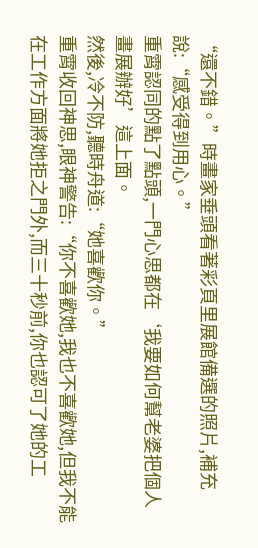“還不錯。”時畫家垂頭看著彩頁里展館備選的照片,補充說:“感受得到用心。”
重霄認同的點了點頭,一門心思都在‘我要如何幫老婆把個人畫展辦好’這上面。
然後,冷不防,聽時舟道:“她喜歡你。”
重霄收回神思,眼神警告:“你不喜歡她,我也不喜歡她,但我不能在工作方面將她拒之門外,而三十秒前,你也認可了她的工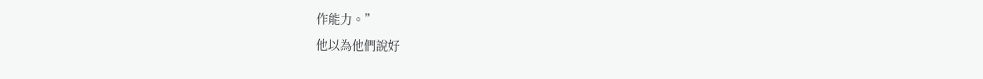作能力。”
他以為他們說好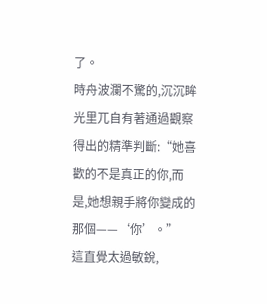了。
時舟波瀾不驚的,沉沉眸光里兀自有著通過觀察得出的精準判斷:“她喜歡的不是真正的你,而是,她想親手將你變成的那個——‘你’。”
這直覺太過敏銳,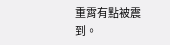重霄有點被震到。